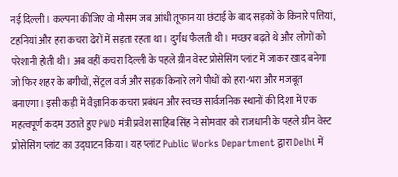नई दिल्ली। कल्पना कीजिए वो मौसम जब आंधी तूफान या छंटाई के बाद सड़कों के किनारे पत्तियां, टहनियां और हरा कचरा ढेरों में सड़ता रहता था। दुर्गंध फैलती थी। मच्छर बढ़ते थे और लोगों को परेशानी होती थी। अब वहीं कचरा दिल्ली के पहले ग्रीन वेस्ट प्रोसेसिंग प्लांट में जाकर खाद बनेगा जो फिर शहर के बगीचों, सेंट्रल वर्ज और सड़क किनारे लगे पौधों को हरा-भरा और मजबूत बनाएगा। इसी कड़ी में वैज्ञानिक कचरा प्रबंधन और स्वच्छ सार्वजनिक स्थानों की दिशा में एक महत्वपूर्ण कदम उठाते हुए PWD मंत्री प्रवेश साहिब सिंह ने सोमवार को राजधानी के पहले ग्रीन वेस्ट प्रोसेसिंग प्लांट का उद्घाटन किया। यह प्लांट Public Works Department द्वारा Delhi में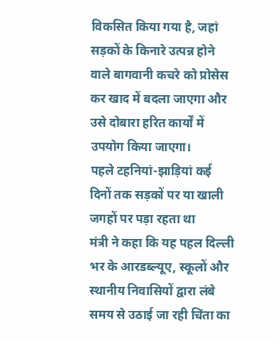विकसित किया गया है, जहां सड़कों के किनारे उत्पन्न होने वाले बागवानी कचरे को प्रोसेस कर खाद में बदला जाएगा और उसे दोबारा हरित कार्यों में उपयोग किया जाएगा।
पहले टहनियां-झाड़ियां कई दिनों तक सड़कों पर या खाली जगहों पर पड़ा रहता था
मंत्री ने कहा कि यह पहल दिल्ली भर के आरडब्ल्यूए, स्कूलों और स्थानीय निवासियों द्वारा लंबे समय से उठाई जा रही चिंता का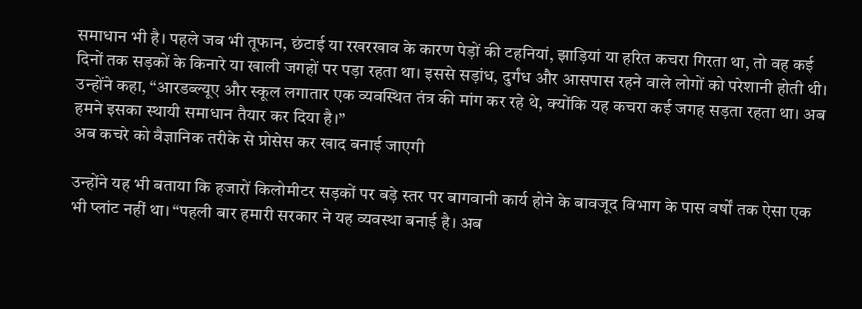समाधान भी है। पहले जब भी तूफान, छंटाई या रखरखाव के कारण पेड़ों की टहनियां, झाड़ियां या हरित कचरा गिरता था, तो वह कई दिनों तक सड़कों के किनारे या खाली जगहों पर पड़ा रहता था। इससे सड़ांध, दुर्गंध और आसपास रहने वाले लोगों को परेशानी होती थी। उन्होंने कहा, “आरडब्ल्यूए और स्कूल लगातार एक व्यवस्थित तंत्र की मांग कर रहे थे, क्योंकि यह कचरा कई जगह सड़ता रहता था। अब हमने इसका स्थायी समाधान तैयार कर दिया है।”
अब कचरे को वैज्ञानिक तरीके से प्रोसेस कर खाद बनाई जाएगी

उन्होंने यह भी बताया कि हजारों किलोमीटर सड़कों पर बड़े स्तर पर बागवानी कार्य होने के बावजूद विभाग के पास वर्षों तक ऐसा एक भी प्लांट नहीं था। “पहली बार हमारी सरकार ने यह व्यवस्था बनाई है। अब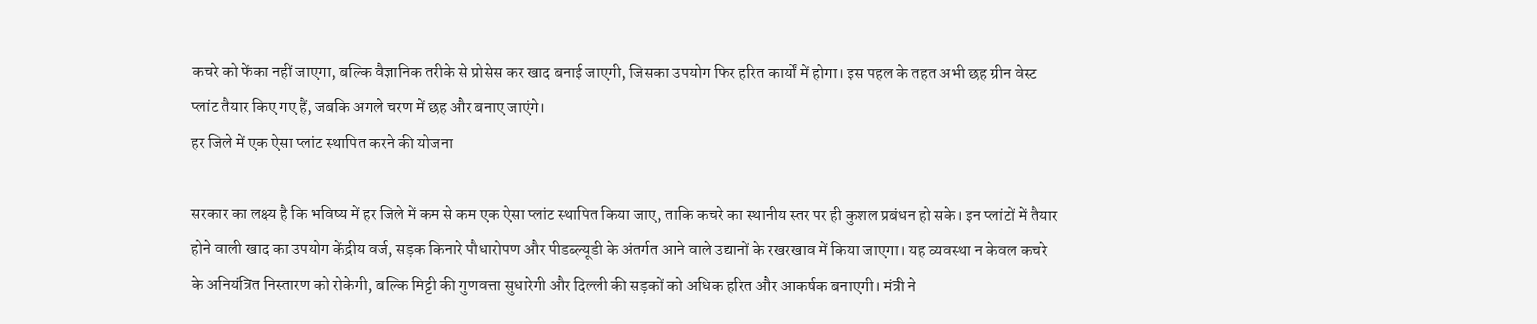कचरे को फेंका नहीं जाएगा, बल्कि वैज्ञानिक तरीके से प्रोसेस कर खाद बनाई जाएगी, जिसका उपयोग फिर हरित कार्यों में होगा। इस पहल के तहत अभी छह ग्रीन वेस्ट प्लांट तैयार किए गए हैं, जबकि अगले चरण में छह और बनाए जाएंगे।
हर जिले में एक ऐसा प्लांट स्थापित करने की योजना

सरकार का लक्ष्य है कि भविष्य में हर जिले में कम से कम एक ऐसा प्लांट स्थापित किया जाए, ताकि कचरे का स्थानीय स्तर पर ही कुशल प्रबंधन हो सके। इन प्लांटों में तैयार होने वाली खाद का उपयोग केंद्रीय वर्ज, सड़क किनारे पौधारोपण और पीडब्ल्यूडी के अंतर्गत आने वाले उद्यानों के रखरखाव में किया जाएगा। यह व्यवस्था न केवल कचरे के अनियंत्रित निस्तारण को रोकेगी, बल्कि मिट्टी की गुणवत्ता सुधारेगी और दिल्ली की सड़कों को अधिक हरित और आकर्षक बनाएगी। मंत्री ने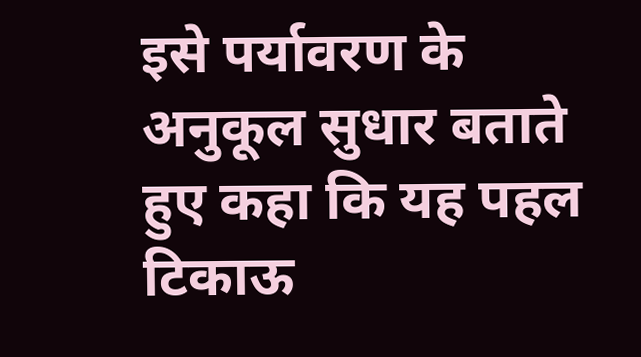इसे पर्यावरण के अनुकूल सुधार बताते हुए कहा कि यह पहल टिकाऊ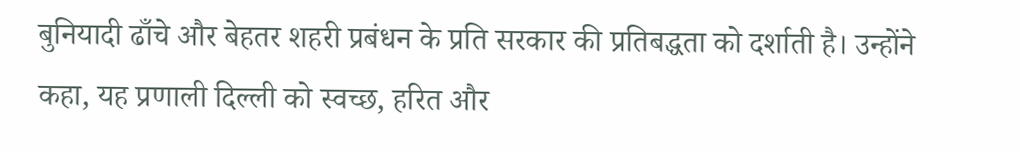बुनियादी ढाँचे और बेहतर शहरी प्रबंधन के प्रति सरकार की प्रतिबद्धता को दर्शाती है। उन्होंने कहा, यह प्रणाली दिल्ली को स्वच्छ, हरित और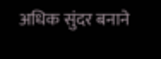अधिक सुंदर बनाने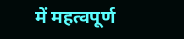में महत्वपूर्ण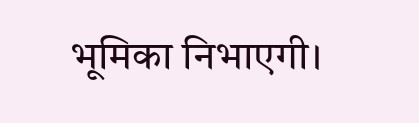भूमिका निभाएगी।